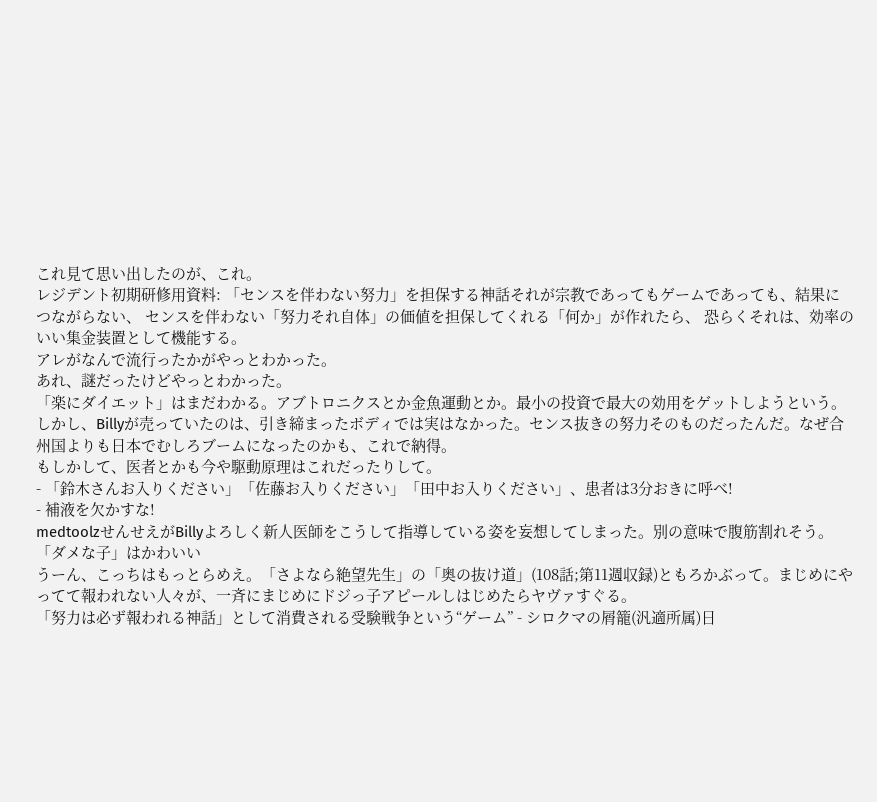これ見て思い出したのが、これ。
レジデント初期研修用資料: 「センスを伴わない努力」を担保する神話それが宗教であってもゲームであっても、結果につながらない、 センスを伴わない「努力それ自体」の価値を担保してくれる「何か」が作れたら、 恐らくそれは、効率のいい集金装置として機能する。
アレがなんで流行ったかがやっとわかった。
あれ、謎だったけどやっとわかった。
「楽にダイエット」はまだわかる。アブトロニクスとか金魚運動とか。最小の投資で最大の効用をゲットしようという。
しかし、Billyが売っていたのは、引き締まったボディでは実はなかった。センス抜きの努力そのものだったんだ。なぜ合州国よりも日本でむしろブームになったのかも、これで納得。
もしかして、医者とかも今や駆動原理はこれだったりして。
- 「鈴木さんお入りください」「佐藤お入りください」「田中お入りください」、患者は3分おきに呼べ!
- 補液を欠かすな!
medtoolzせんせえがBillyよろしく新人医師をこうして指導している姿を妄想してしまった。別の意味で腹筋割れそう。
「ダメな子」はかわいい
うーん、こっちはもっとらめえ。「さよなら絶望先生」の「奥の抜け道」(108話;第11週収録)ともろかぶって。まじめにやってて報われない人々が、一斉にまじめにドジっ子アピールしはじめたらヤヴァすぐる。
「努力は必ず報われる神話」として消費される受験戦争という“ゲーム” - シロクマの屑籠(汎適所属)日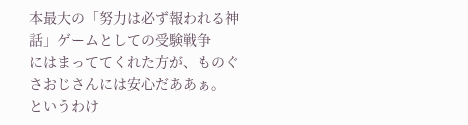本最大の「努力は必ず報われる神話」ゲームとしての受験戦争
にはまっててくれた方が、ものぐさおじさんには安心だああぁ。
というわけ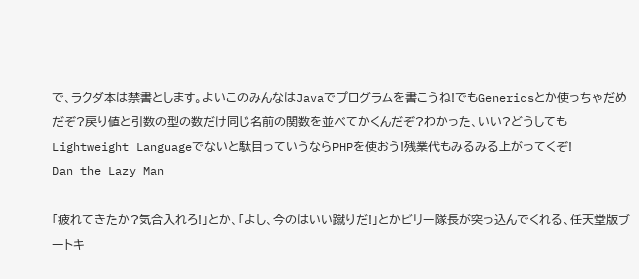で、ラクダ本は禁書とします。よいこのみんなはJavaでプログラムを書こうね!でもGenericsとか使っちゃだめだぞ?戻り値と引数の型の数だけ同じ名前の関数を並べてかくんだぞ?わかった、いい?どうしてもLightweight Languageでないと駄目っていうならPHPを使おう!残業代もみるみる上がってくぞ!
Dan the Lazy Man

「疲れてきたか?気合入れろ!」とか、「よし、今のはいい蹴りだ!」とかビリー隊長が突っ込んでくれる、任天堂版ブートキ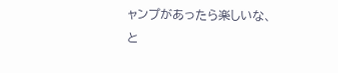ャンプがあったら楽しいな、と